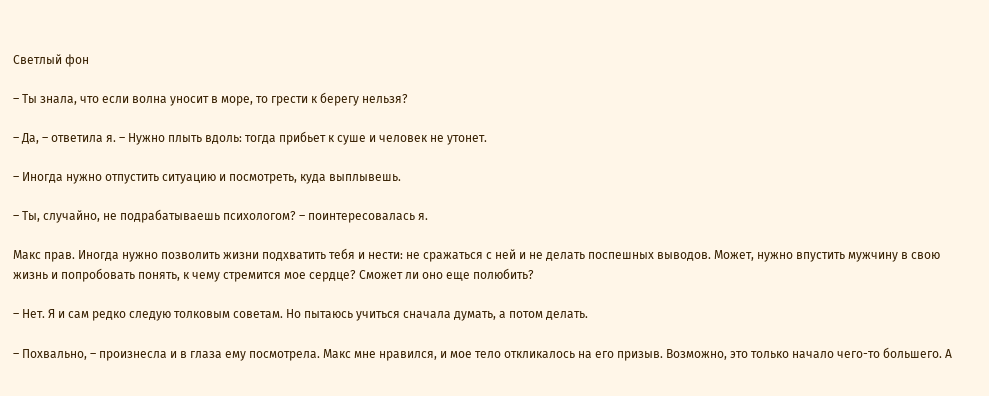Светлый фон

– Ты знала, что если волна уносит в море, то грести к берегу нельзя?

– Да, – ответила я. – Нужно плыть вдоль: тогда прибьет к суше и человек не утонет.

– Иногда нужно отпустить ситуацию и посмотреть, куда выплывешь.

– Ты, случайно, не подрабатываешь психологом? – поинтересовалась я.

Макс прав. Иногда нужно позволить жизни подхватить тебя и нести: не сражаться с ней и не делать поспешных выводов. Может, нужно впустить мужчину в свою жизнь и попробовать понять, к чему стремится мое сердце? Сможет ли оно еще полюбить?

– Нет. Я и сам редко следую толковым советам. Но пытаюсь учиться сначала думать, а потом делать.

– Похвально, – произнесла и в глаза ему посмотрела. Макс мне нравился, и мое тело откликалось на его призыв. Возможно, это только начало чего-то большего. А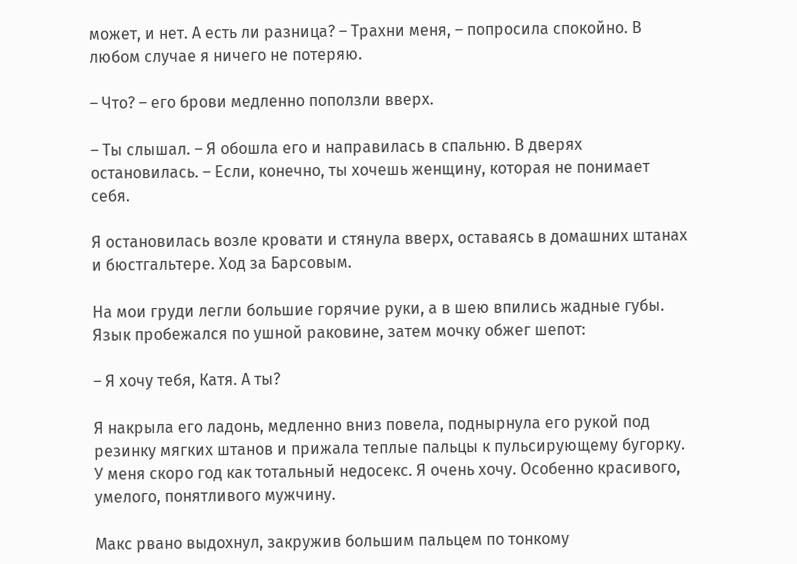может, и нет. А есть ли разница? – Трахни меня, – попросила спокойно. В любом случае я ничего не потеряю.

– Что? – его брови медленно поползли вверх.

– Ты слышал. – Я обошла его и направилась в спальню. В дверях остановилась. – Если, конечно, ты хочешь женщину, которая не понимает себя.

Я остановилась возле кровати и стянула вверх, оставаясь в домашних штанах и бюстгальтере. Ход за Барсовым.

На мои груди легли большие горячие руки, а в шею впились жадные губы. Язык пробежался по ушной раковине, затем мочку обжег шепот:

– Я хочу тебя, Катя. А ты?

Я накрыла его ладонь, медленно вниз повела, поднырнула его рукой под резинку мягких штанов и прижала теплые пальцы к пульсирующему бугорку. У меня скоро год как тотальный недосекс. Я очень хочу. Особенно красивого, умелого, понятливого мужчину.

Макс рвано выдохнул, закружив большим пальцем по тонкому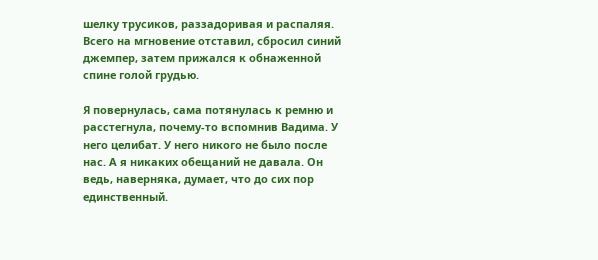шелку трусиков, раззадоривая и распаляя. Всего на мгновение отставил, сбросил синий джемпер, затем прижался к обнаженной спине голой грудью.

Я повернулась, сама потянулась к ремню и расстегнула, почему-то вспомнив Вадима. У него целибат. У него никого не было после нас. А я никаких обещаний не давала. Он ведь, наверняка, думает, что до сих пор единственный.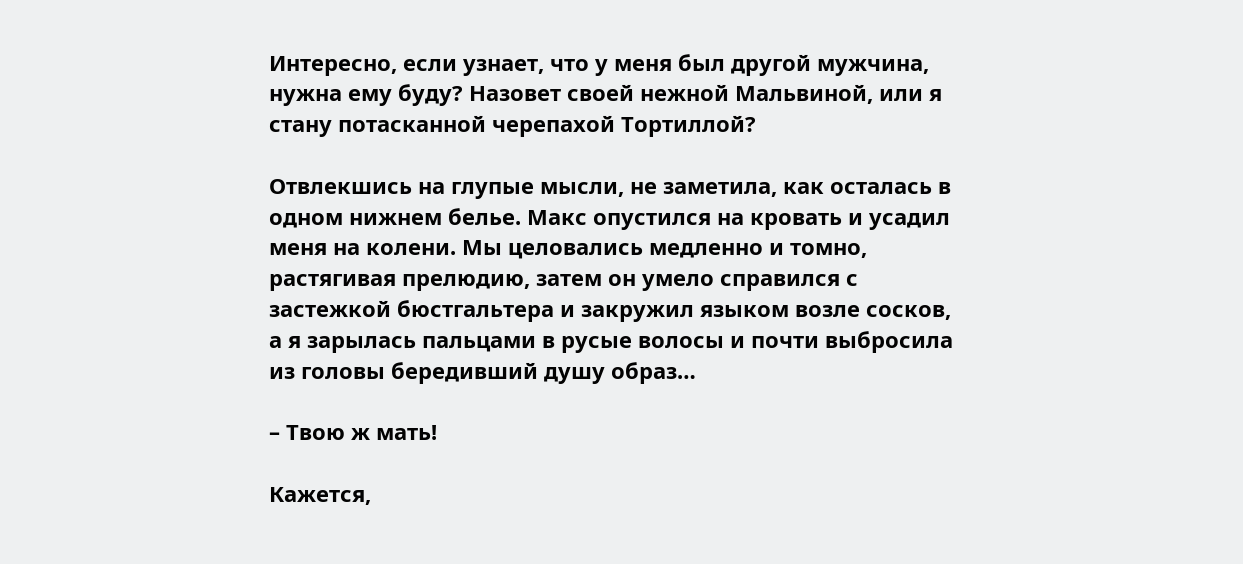Интересно, если узнает, что у меня был другой мужчина, нужна ему буду? Назовет своей нежной Мальвиной, или я стану потасканной черепахой Тортиллой?

Отвлекшись на глупые мысли, не заметила, как осталась в одном нижнем белье. Макс опустился на кровать и усадил меня на колени. Мы целовались медленно и томно, растягивая прелюдию, затем он умело справился с застежкой бюстгальтера и закружил языком возле сосков, а я зарылась пальцами в русые волосы и почти выбросила из головы бередивший душу образ…

– Твою ж мать!

Кажется,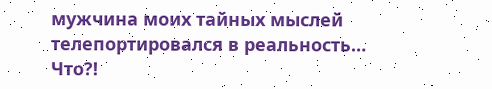мужчина моих тайных мыслей телепортировался в реальность… Что?!